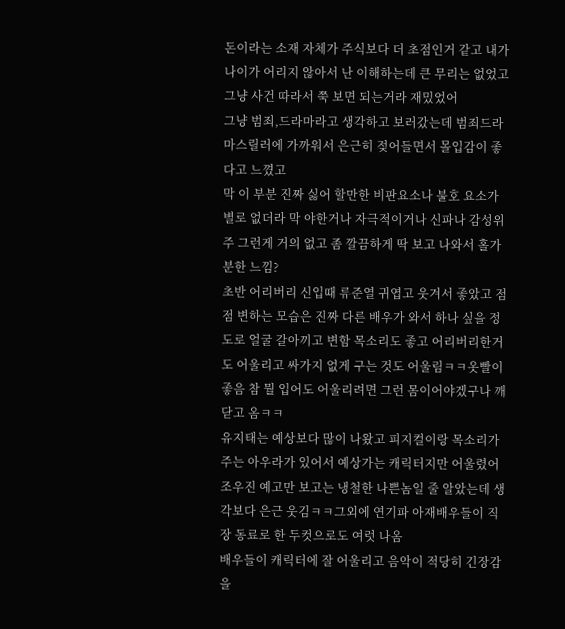돈이라는 소재 자체가 주식보다 더 초점인거 같고 내가 나이가 어리지 않아서 난 이해하는데 큰 무리는 없었고 그냥 사건 따라서 쭉 보면 되는거라 재밌었어
그냥 범죄,드라마라고 생각하고 보러갔는데 범죄드라마스릴러에 가까워서 은근히 젖어들면서 몰입감이 좋다고 느꼈고
막 이 부분 진짜 싫어 할만한 비판요소나 불호 요소가 별로 없더라 막 야한거나 자극적이거나 신파나 감성위주 그런게 거의 없고 좀 깔끔하게 딱 보고 나와서 홀가분한 느낌?
초반 어리버리 신입때 류준열 귀엽고 웃겨서 좋았고 점점 변하는 모습은 진짜 다른 배우가 와서 하나 싶을 정도로 얼굴 갈아끼고 변함 목소리도 좋고 어리버리한거도 어울리고 싸가지 없게 구는 것도 어울림ㅋㅋ옷빨이 좋음 참 뭘 입어도 어울리려면 그런 몸이어야겠구나 깨닫고 옴ㅋㅋ
유지태는 예상보다 많이 나왔고 피지컬이랑 목소리가 주는 아우라가 있어서 예상가는 캐릭터지만 어울렸어
조우진 예고만 보고는 냉철한 나쁜놈일 줄 알았는데 생각보다 은근 웃김ㅋㅋ그외에 연기파 아재배우들이 직장 동료로 한 두컷으로도 여럿 나옴
배우들이 캐릭터에 잘 어울리고 음악이 적당히 긴장감을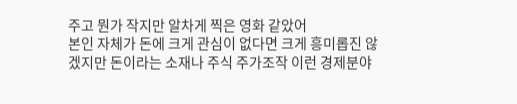주고 뭔가 작지만 알차게 찍은 영화 같았어
본인 자체가 돈에 크게 관심이 없다면 크게 흥미롭진 않겠지만 돈이라는 소재나 주식 주가조작 이런 경제분야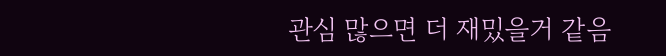관심 많으면 더 재밌을거 같음